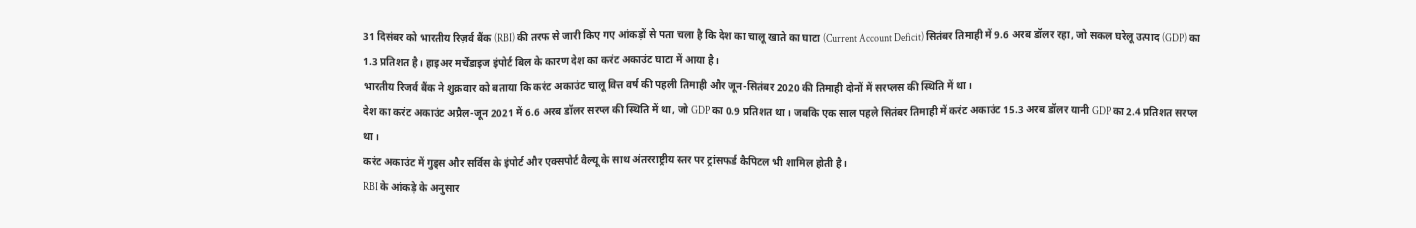31 दिसंबर को भारतीय रिज़र्व बैंक (RBI) की तरफ से जारी किए गए आंकड़ों से पता चला है कि देश का चालू खाते का घाटा (Current Account Deficit) सितंबर तिमाही में 9.6 अरब डॉलर रहा, जो सकल घरेलू उत्पाद (GDP) का 1.3 प्रतिशत है। हाइअर मर्चेंडाइज इंपोर्ट बिल के कारण देश का करंट अकाउंट घाटा में आया है।
भारतीय रिजर्व बैंक ने शुक्रवार को बताया कि करंट अकाउंट चालू वित्त वर्ष की पहली तिमाही और जून-सितंबर 2020 की तिमाही दोनों में सरप्लस की स्थिति में था।
देश का करंट अकाउंट अप्रैल-जून 2021 में 6.6 अरब डॉलर सरप्ल की स्थिति में था, जो GDP का 0.9 प्रतिशत था। जबकि एक साल पहले सितंबर तिमाही में करंट अकाउंट 15.3 अरब डॉलर यानी GDP का 2.4 प्रतिशत सरप्ल था।
करंट अकाउंट में गुड्स और सर्विस के इंपोर्ट और एक्सपोर्ट वैल्यू के साथ अंतरराष्ट्रीय स्तर पर ट्रांसफर्ड कैपिटल भी शामिल होती है।
RBI के आंकड़े के अनुसार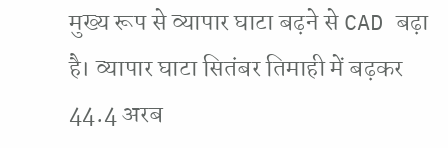मुख्य रूप से व्यापार घाटा बढ़ने से CAD बढ़ा है। व्यापार घाटा सितंबर तिमाही में बढ़कर 44.4 अरब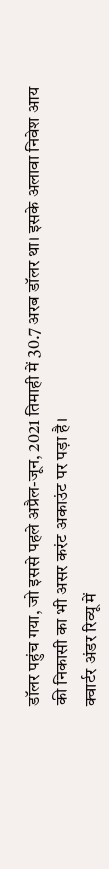डॉलर पहुंच गया, जो इससे पहले अप्रैल-जून, 2021 तिमाही में 30.7 अरब डॉलर था। इसके अलावा निवेश आय की निकासी का भी असर करंट अकाउंट पर पड़ा है।
क्वार्टर अंडर रिव्यू में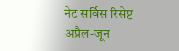नेट सर्विस रिसेप्ट अप्रैल-जून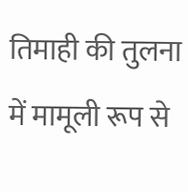तिमाही की तुलना में मामूली रूप से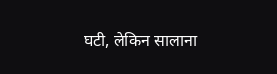घटी, लेकिन सालाना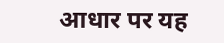आधार पर यह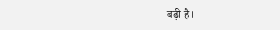बढ़ी है।